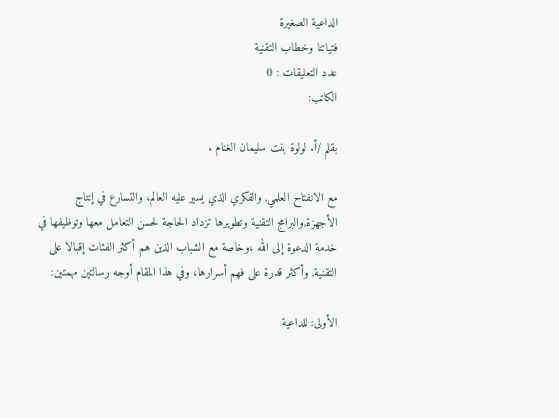الداعية الصغيرة
فتياتنا وخطاب التقنية
عدد التعليقات : 0
الكاتب:

بقلم /أ. لولوة بنت سليمان الغنام .

مع الانفتاح العلمي, والفكري الذي يسير عليه العالم، والتسارع في إنتاج الأجهزة,والبرامج التقنية وتطويرها تزداد الحاجة لحسن التعامل معها وتوظيفها في خدمة الدعوة إلى الله ،وخاصة مع الشباب الذين هم أكثر الفئات إقبالا على التقنية, وأكثر قدرة على فهم أسرارها، وفي هذا المقام أوجه رسالتين مهمتين:

الأولى: للداعية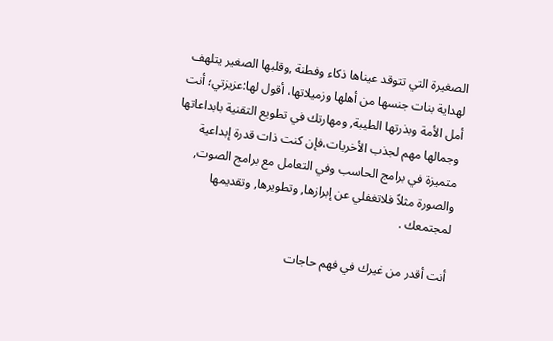الصغيرة التي تتوقد عيناها ذكاء وفطنة ,وقلبها الصغير يتلهف لهداية بنات جنسها من أهلها وزميلاتها، أقول لها:عزيزتي؛ أنت أمل الأمة وبذرتها الطيبة, ومهارتك في تطويع التقنية بابداعاتها وجمالها مهم لجذب الأخريات،فإن كنت ذات قدرة إبداعية متميزة في برامج الحاسب وفي التعامل مع برامج الصوت, والصورة مثلاً فلاتغفلي عن إبرازها, وتطويرها, وتقديمها لمجتمعك .

أنت أقدر من غيرك في فهم حاجات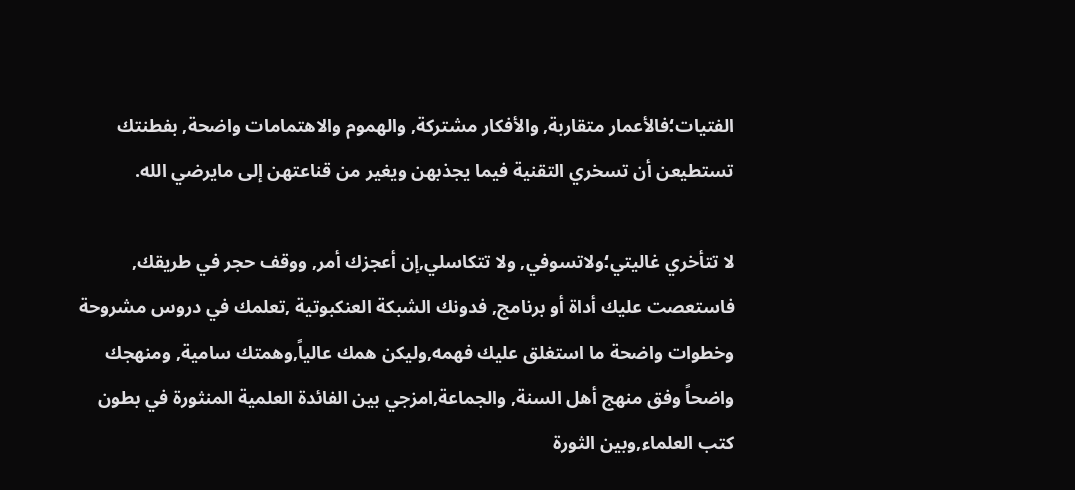الفتيات؛فالأعمار متقاربة, والأفكار مشتركة, والهموم والاهتمامات واضحة, بفطنتك تستطيعن أن تسخري التقنية فيما يجذبهن ويغير من قناعتهن إلى مايرضي الله.

لا تتأخري غاليتي؛ولاتسوفي, ولا تتكاسلي,إن أعجزك أمر, ووقف حجر في طريقك, فاستعصت عليك أداة أو برنامج, فدونك الشبكة العنكبوتية ,تعلمك في دروس مشروحة وخطوات واضحة ما استغلق عليك فهمه,وليكن همك عالياً,وهمتك سامية, ومنهجك واضحاً وفق منهج أهل السنة, والجماعة,امزجي بين الفائدة العلمية المنثورة في بطون كتب العلماء,وبين الثورة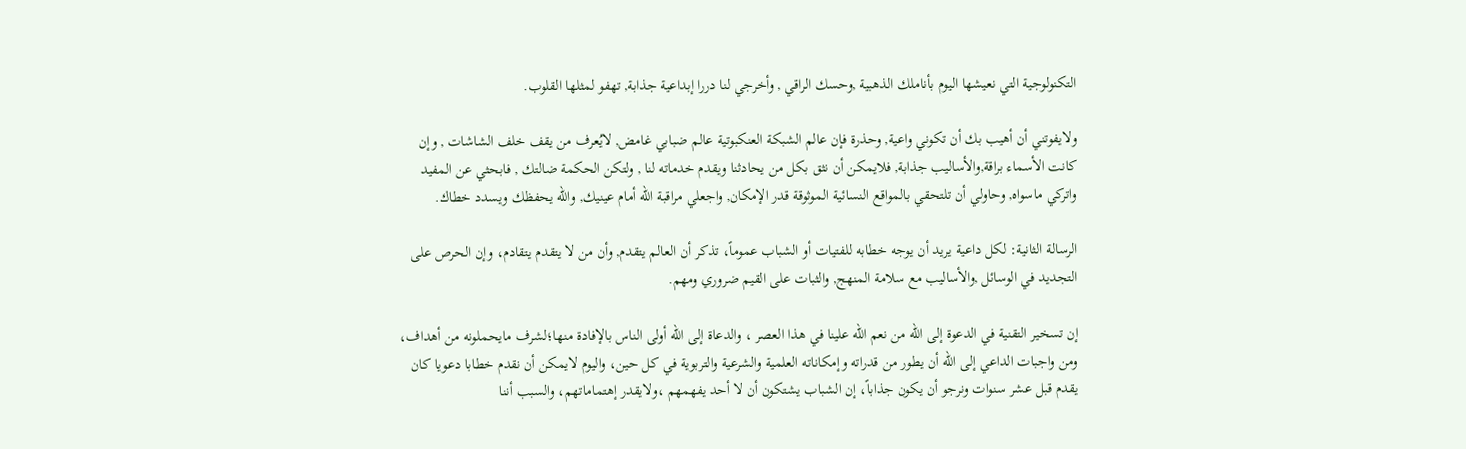التكنولوجية التي نعيشها اليوم بأناملك الذهبية ,وحسك الراقي , وأخرجي لنا دررا إبداعية جذابة, تهفو لمثلها القلوب.

ولايفوتني أن أهيب بك أن تكوني واعية, وحذرة فإن عالم الشبكة العنكبوتية عالم ضبابي غامض, لايُعرف من يقف خلف الشاشات , وإن كانت الأسماء براقة,والأساليب جذابة, فلايمكن أن نثق بكل من يحادثنا ويقدم خدماته لنا , ولتكن الحكمة ضالتك , فابحثي عن المفيد واتركي ماسواه, وحاولي أن تلتحقي بالمواقع النسائية الموثوقة قدر الإمكان, واجعلي مراقبة الله أمام عينيك, والله يحفظك ويسدد خطاك.

الرسالة الثانية: لكل داعية يريد أن يوجه خطابه للفتيات أو الشباب عموماً، تذكر أن العالم يتقدم, وأن من لا يتقدم يتقادم، وإن الحرص على التجديد في الوسائل ,والأساليب مع سلامة المنهج, والثبات على القيم ضروري ومهم.

إن تسخير التقنية في الدعوة إلى الله من نعم الله علينا في هذا العصر ، والدعاة إلى الله أولى الناس بالإفادة منها؛لشرف مايحملونه من أهداف، ومن واجبات الداعي إلى الله أن يطور من قدراته وإمكاناته العلمية والشرعية والتربوية في كل حين، واليوم لايمكن أن نقدم خطابا دعويا كان يقدم قبل عشر سنوات ونرجو أن يكون جذاباً، إن الشباب يشتكون أن لا أحد يفهمهم ،ولايقدر إهتماماتهم، والسبب أننا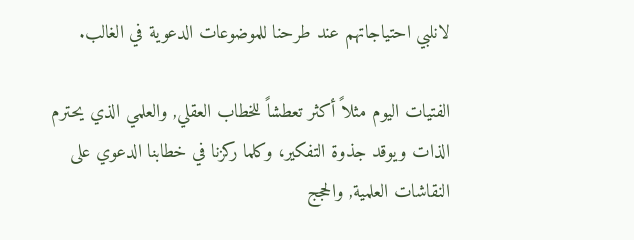لانلبي احتياجاتهم عند طرحنا للموضوعات الدعوية في الغالب.

الفتيات اليوم مثلاً أكثر تعطشاً للخطاب العقلي, والعلمي الذي يحترم الذات ويوقد جذوة التفكير، وكلما ركزنا في خطابنا الدعوي على النقاشات العلمية, والحجج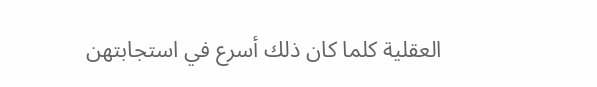العقلية كلما كان ذلك أسرع في استجابتهن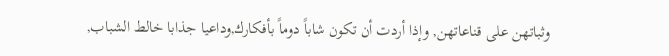وثباتهن على قناعاتهن, وإذا أردت أن تكون شاباً دوماً بأفكارك,وداعيا جذابا خالط الشباب,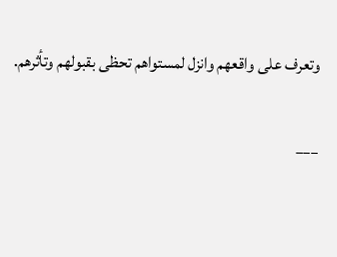وتعرف على واقعهم وانزل لمستواهم تحظى بقبولهم وتأثرهم.

___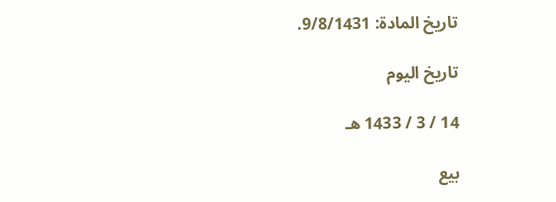تاريخ المادة: 9/8/1431.

تاريخ اليوم

14 / 3 / 1433 هـ

بيع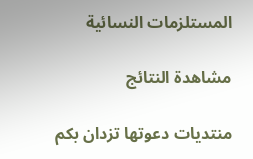المستلزمات النسائية

مشاهدة النتائج

منتديات دعوتها تزدان بكم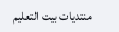منتديات بيت التعليم